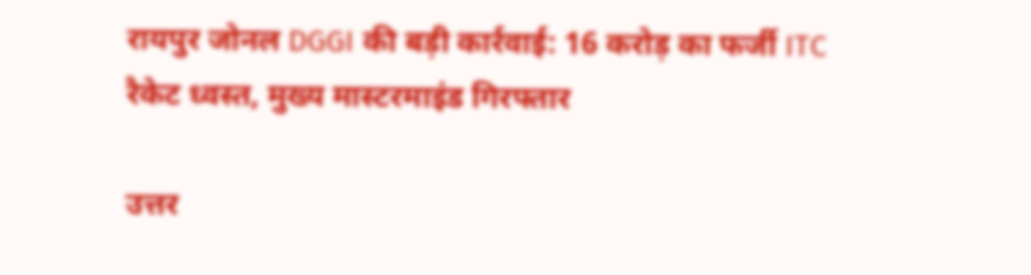रायपुर जोनल DGGI की बड़ी कार्रवाई: 16 करोड़ का फर्जी ITC रैकेट ध्वस्त, मुख्य मास्टरमाइंड गिरफ्तार

उत्तर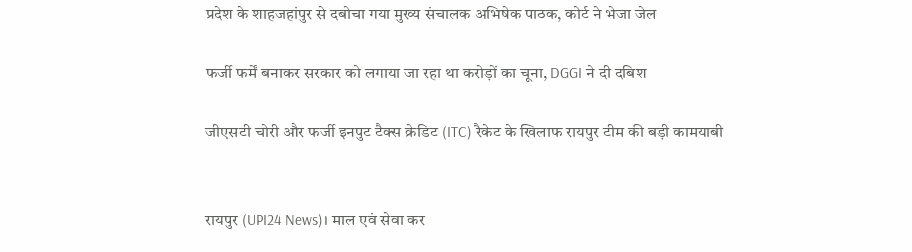प्रदेश के शाहजहांपुर से दबोचा गया मुख्य संचालक अभिषेक पाठक, कोर्ट ने भेजा जेल

फर्जी फर्में बनाकर सरकार को लगाया जा रहा था करोड़ों का चूना, DGGI ने दी दबिश

जीएसटी चोरी और फर्जी इनपुट टैक्स क्रेडिट (ITC) रैकेट के खिलाफ रायपुर टीम की बड़ी कामयाबी


रायपुर (UPI24 News)। माल एवं सेवा कर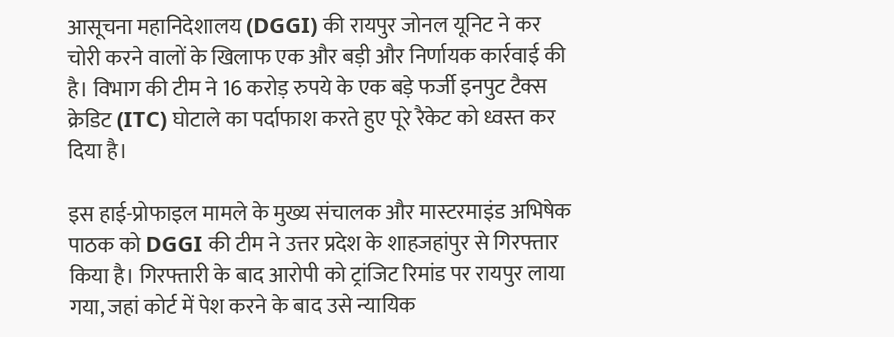आसूचना महानिदेशालय (DGGI) की रायपुर जोनल यूनिट ने कर चोरी करने वालों के खिलाफ एक और बड़ी और निर्णायक कार्रवाई की है। विभाग की टीम ने 16 करोड़ रुपये के एक बड़े फर्जी इनपुट टैक्स क्रेडिट (ITC) घोटाले का पर्दाफाश करते हुए पूरे रैकेट को ध्वस्त कर दिया है।

इस हाई-प्रोफाइल मामले के मुख्य संचालक और मास्टरमाइंड अभिषेक पाठक को DGGI की टीम ने उत्तर प्रदेश के शाहजहांपुर से गिरफ्तार किया है। गिरफ्तारी के बाद आरोपी को ट्रांजिट रिमांड पर रायपुर लाया गया, जहां कोर्ट में पेश करने के बाद उसे न्यायिक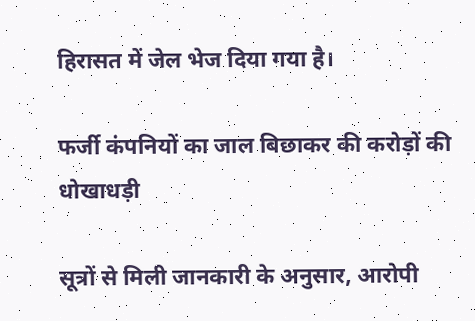हिरासत में जेल भेज दिया गया है।

फर्जी कंपनियों का जाल बिछाकर की करोड़ों की धोखाधड़ी

सूत्रों से मिली जानकारी के अनुसार, आरोपी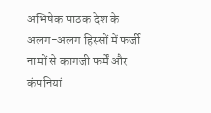अभिषेक पाठक देश के अलग-अलग हिस्सों में फर्जी नामों से कागजी फर्में और कंपनियां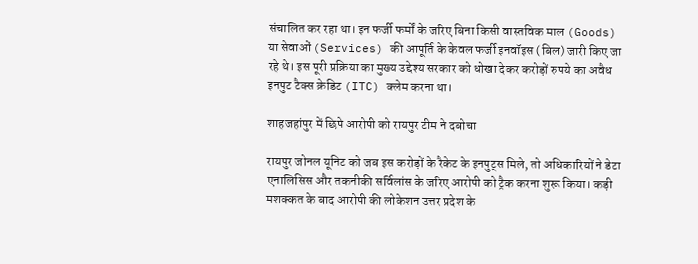संचालित कर रहा था। इन फर्जी फर्मों के जरिए बिना किसी वास्तविक माल (Goods) या सेवाओं (Services) की आपूर्ति के केवल फर्जी इनवॉइस (बिल) जारी किए जा रहे थे। इस पूरी प्रक्रिया का मुख्य उद्देश्य सरकार को धोखा देकर करोड़ों रुपये का अवैध इनपुट टैक्स क्रेडिट (ITC) क्लेम करना था।

शाहजहांपुर में छिपे आरोपी को रायपुर टीम ने दबोचा

रायपुर जोनल यूनिट को जब इस करोड़ों के रैकेट के इनपुट्स मिले, तो अधिकारियों ने डेटा एनालिसिस और तकनीकी सर्विलांस के जरिए आरोपी को ट्रैक करना शुरू किया। कड़ी मशक्कत के बाद आरोपी की लोकेशन उत्तर प्रदेश के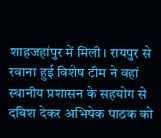शाहजहांपुर में मिली। रायपुर से रवाना हुई विशेष टीम ने वहां स्थानीय प्रशासन के सहयोग से दबिश देकर अभिषेक पाठक को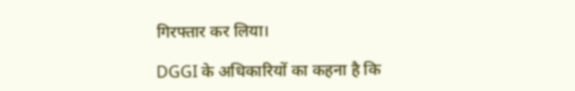गिरफ्तार कर लिया।

DGGI के अधिकारियों का कहना है कि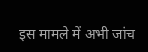इस मामले में अभी जांच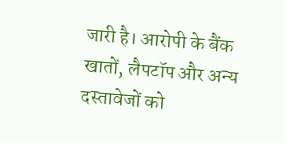जारी है। आरोपी के बैंक खातों, लैपटॉप और अन्य दस्तावेजों को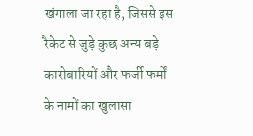खंगाला जा रहा है, जिससे इस रैकेट से जुड़े कुछ अन्य बड़े कारोबारियों और फर्जी फर्मों के नामों का खुलासा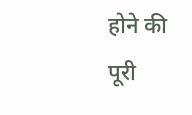होने की पूरी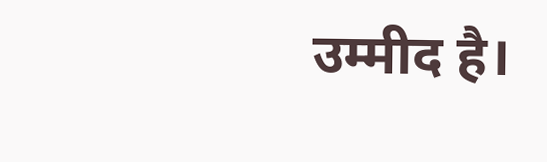उम्मीद है।